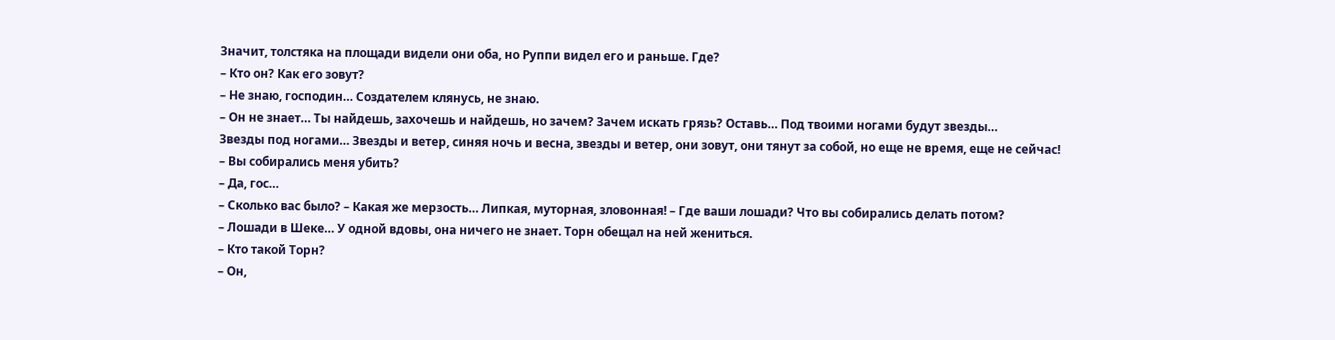Значит, толстяка на площади видели они оба, но Руппи видел его и раньше. Где?
– Кто он? Как его зовут?
– Не знаю, господин… Создателем клянусь, не знаю.
– Он не знает… Ты найдешь, захочешь и найдешь, но зачем? Зачем искать грязь? Оставь… Под твоими ногами будут звезды…
Звезды под ногами… Звезды и ветер, синяя ночь и весна, звезды и ветер, они зовут, они тянут за собой, но еще не время, еще не сейчас!
– Вы собирались меня убить?
– Да, гос…
– Сколько вас было? – Какая же мерзость… Липкая, муторная, зловонная! – Где ваши лошади? Что вы собирались делать потом?
– Лошади в Шеке… У одной вдовы, она ничего не знает. Торн обещал на ней жениться.
– Кто такой Торн?
– Он,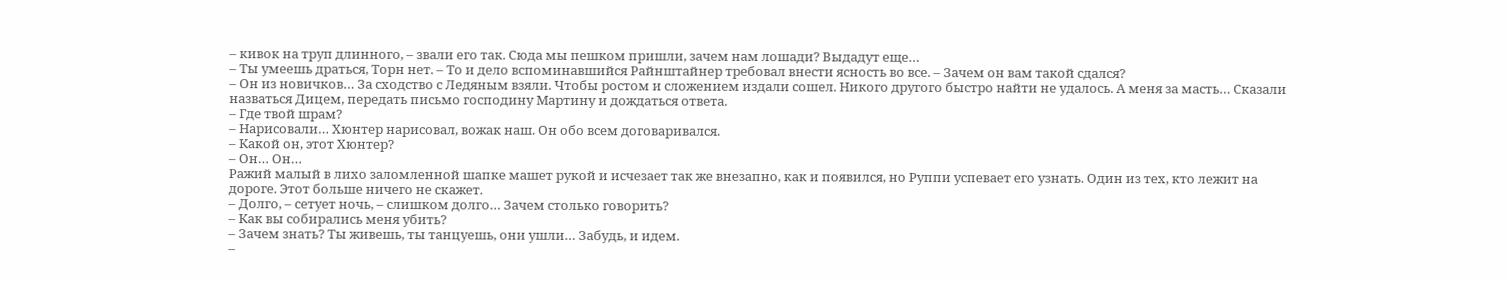– кивок на труп длинного, – звали его так. Сюда мы пешком пришли, зачем нам лошади? Выдадут еще…
– Ты умеешь драться, Торн нет. – То и дело вспоминавшийся Райнштайнер требовал внести ясность во все. – Зачем он вам такой сдался?
– Он из новичков… За сходство с Ледяным взяли. Чтобы ростом и сложением издали сошел. Никого другого быстро найти не удалось. А меня за масть… Сказали назваться Дицем, передать письмо господину Мартину и дождаться ответа.
– Где твой шрам?
– Нарисовали… Хюнтер нарисовал, вожак наш. Он обо всем договаривался.
– Какой он, этот Хюнтер?
– Он… Он…
Ражий малый в лихо заломленной шапке машет рукой и исчезает так же внезапно, как и появился, но Руппи успевает его узнать. Один из тех, кто лежит на дороге. Этот больше ничего не скажет.
– Долго, – сетует ночь, – слишком долго… Зачем столько говорить?
– Как вы собирались меня убить?
– Зачем знать? Ты живешь, ты танцуешь, они ушли… Забудь, и идем.
–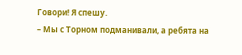Говори! Я спешу.
– Мы с Торном подманивали, а ребята на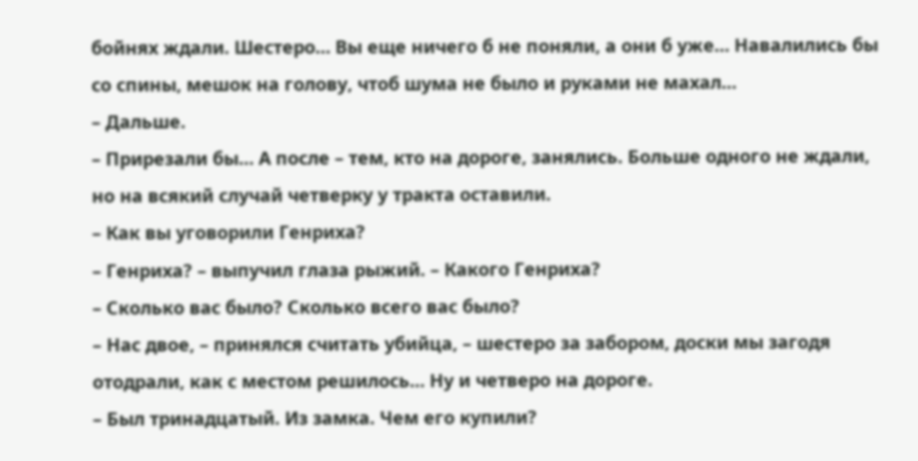бойнях ждали. Шестеро… Вы еще ничего б не поняли, а они б уже… Навалились бы со спины, мешок на голову, чтоб шума не было и руками не махал…
– Дальше.
– Прирезали бы… А после – тем, кто на дороге, занялись. Больше одного не ждали, но на всякий случай четверку у тракта оставили.
– Как вы уговорили Генриха?
– Генриха? – выпучил глаза рыжий. – Какого Генриха?
– Сколько вас было? Сколько всего вас было?
– Нас двое, – принялся считать убийца, – шестеро за забором, доски мы загодя отодрали, как с местом решилось… Ну и четверо на дороге.
– Был тринадцатый. Из замка. Чем его купили?